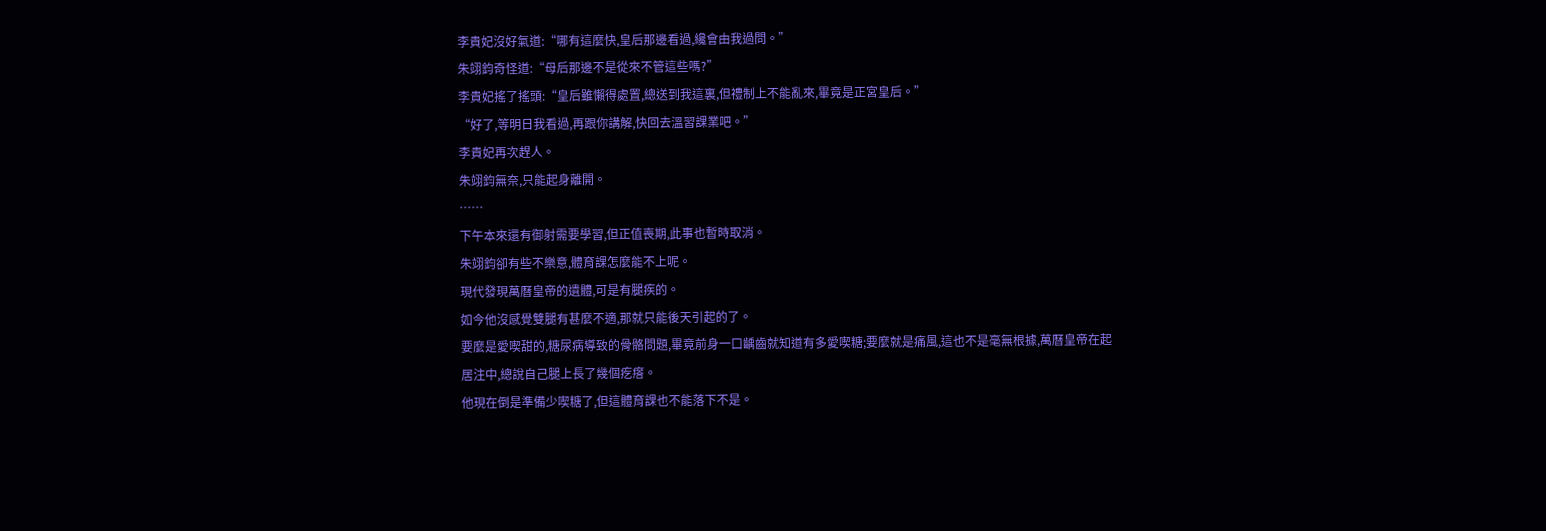李貴妃沒好氣道:“哪有這麼快,皇后那邊看過,纔會由我過問。”
朱翊鈞奇怪道:“母后那邊不是從來不管這些嗎?”
李貴妃搖了搖頭:“皇后雖懶得處置,總送到我這裏,但禮制上不能亂來,畢竟是正宮皇后。”
“好了,等明日我看過,再跟你講解,快回去溫習課業吧。”
李貴妃再次趕人。
朱翊鈞無奈,只能起身離開。
……
下午本來還有御射需要學習,但正值喪期,此事也暫時取消。
朱翊鈞卻有些不樂意,體育課怎麼能不上呢。
現代發現萬曆皇帝的遺體,可是有腿疾的。
如今他沒感覺雙腿有甚麼不適,那就只能後天引起的了。
要麼是愛喫甜的,糖尿病導致的骨骼問題,畢竟前身一口齲齒就知道有多愛喫糖;要麼就是痛風,這也不是毫無根據,萬曆皇帝在起居注中,總說自己腿上長了幾個疙瘩。
他現在倒是準備少喫糖了,但這體育課也不能落下不是。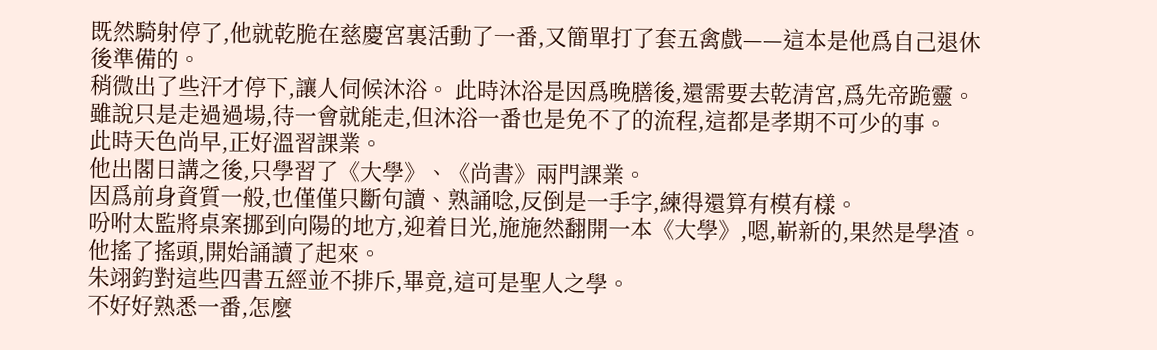既然騎射停了,他就乾脆在慈慶宮裏活動了一番,又簡單打了套五禽戲——這本是他爲自己退休後準備的。
稍微出了些汗才停下,讓人伺候沐浴。 此時沐浴是因爲晚膳後,還需要去乾清宮,爲先帝跪靈。
雖說只是走過過場,待一會就能走,但沐浴一番也是免不了的流程,這都是孝期不可少的事。
此時天色尚早,正好溫習課業。
他出閣日講之後,只學習了《大學》、《尚書》兩門課業。
因爲前身資質一般,也僅僅只斷句讀、熟誦唸,反倒是一手字,練得還算有模有樣。
吩咐太監將桌案挪到向陽的地方,迎着日光,施施然翻開一本《大學》,嗯,嶄新的,果然是學渣。
他搖了搖頭,開始誦讀了起來。
朱翊鈞對這些四書五經並不排斥,畢竟,這可是聖人之學。
不好好熟悉一番,怎麼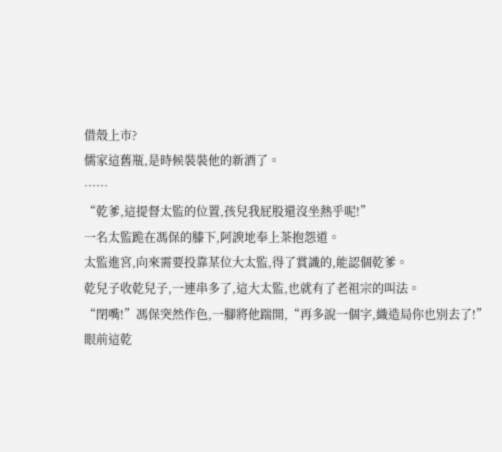借殼上市?
儒家這舊瓶,是時候裝裝他的新酒了。
……
“乾爹,這提督太監的位置,孩兒我屁股還沒坐熱乎呢!”
一名太監跪在馮保的膝下,阿諛地奉上茶抱怨道。
太監進宮,向來需要投靠某位大太監,得了賞識的,能認個乾爹。
乾兒子收乾兒子,一連串多了,這大太監,也就有了老祖宗的叫法。
“閉嘴!”馮保突然作色,一腳將他踹開,“再多說一個字,織造局你也別去了!”
眼前這乾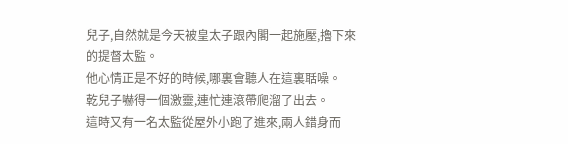兒子,自然就是今天被皇太子跟內閣一起施壓,擼下來的提督太監。
他心情正是不好的時候,哪裏會聽人在這裏聒噪。
乾兒子嚇得一個激靈,連忙連滾帶爬溜了出去。
這時又有一名太監從屋外小跑了進來,兩人錯身而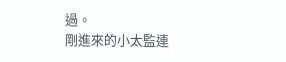過。
剛進來的小太監連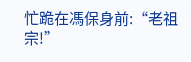忙跪在馮保身前:“老祖宗!”